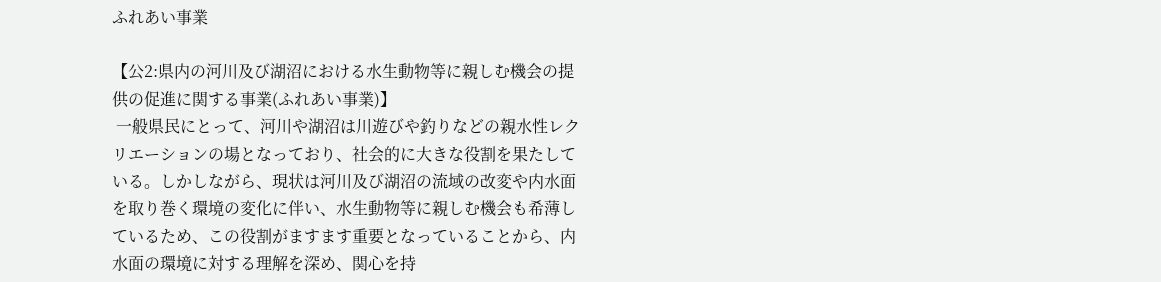ふれあい事業

【公2:県内の河川及び湖沼における水生動物等に親しむ機会の提供の促進に関する事業(ふれあい事業)】
 一般県民にとって、河川や湖沼は川遊びや釣りなどの親水性レクリエーションの場となっており、社会的に大きな役割を果たしている。しかしながら、現状は河川及び湖沼の流域の改変や内水面を取り巻く環境の変化に伴い、水生動物等に親しむ機会も希薄しているため、この役割がますます重要となっていることから、内水面の環境に対する理解を深め、関心を持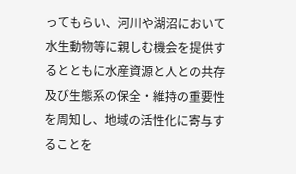ってもらい、河川や湖沼において水生動物等に親しむ機会を提供するとともに水産資源と人との共存及び生態系の保全・維持の重要性を周知し、地域の活性化に寄与することを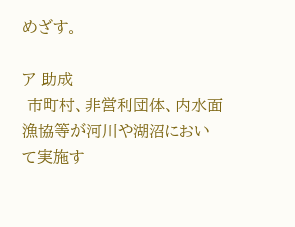めざす。

ア 助成
 市町村、非営利団体、内水面漁協等が河川や湖沼において実施す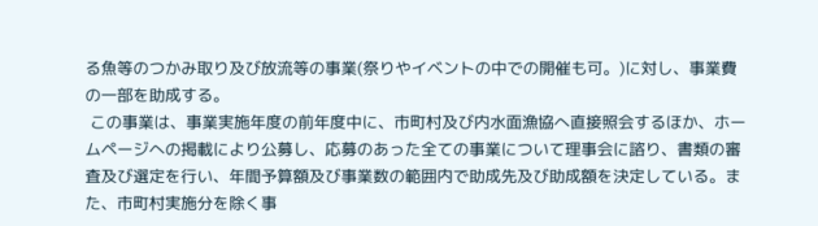る魚等のつかみ取り及び放流等の事業(祭りやイベントの中での開催も可。)に対し、事業費の一部を助成する。
 この事業は、事業実施年度の前年度中に、市町村及び内水面漁協へ直接照会するほか、ホームページへの掲載により公募し、応募のあった全ての事業について理事会に諮り、書類の審査及び選定を行い、年間予算額及び事業数の範囲内で助成先及び助成額を決定している。また、市町村実施分を除く事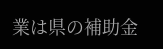業は県の補助金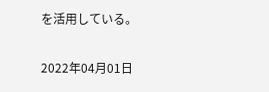を活用している。

2022年04月01日